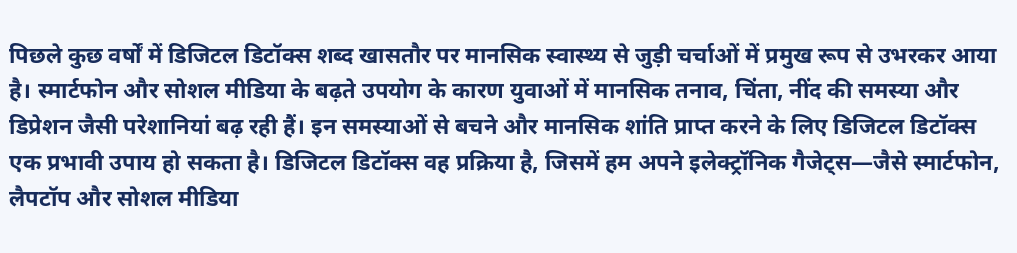पिछले कुछ वर्षों में डिजिटल डिटॉक्स शब्द खासतौर पर मानसिक स्वास्थ्य से जुड़ी चर्चाओं में प्रमुख रूप से उभरकर आया है। स्मार्टफोन और सोशल मीडिया के बढ़ते उपयोग के कारण युवाओं में मानसिक तनाव, चिंता, नींद की समस्या और डिप्रेशन जैसी परेशानियां बढ़ रही हैं। इन समस्याओं से बचने और मानसिक शांति प्राप्त करने के लिए डिजिटल डिटॉक्स एक प्रभावी उपाय हो सकता है। डिजिटल डिटॉक्स वह प्रक्रिया है, जिसमें हम अपने इलेक्ट्रॉनिक गैजेट्स—जैसे स्मार्टफोन, लैपटॉप और सोशल मीडिया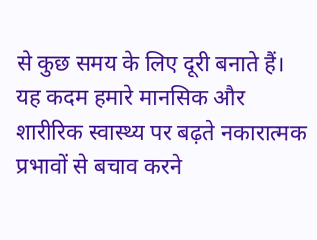से कुछ समय के लिए दूरी बनाते हैं। यह कदम हमारे मानसिक और शारीरिक स्वास्थ्य पर बढ़ते नकारात्मक प्रभावों से बचाव करने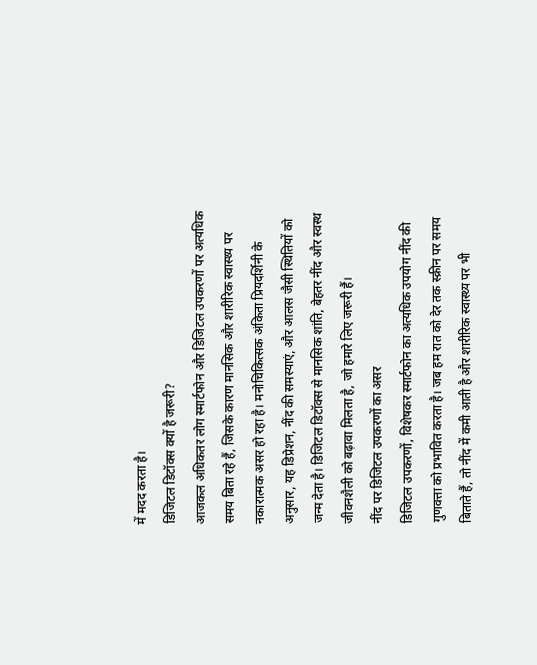में मदद करता है।
डिजिटल डिटॉक्स क्यों है जरूरी?
आजकल अधिकतर लोग स्मार्टफोन और डिजिटल उपकरणों पर अत्यधिक समय बिता रहे हैं, जिसके कारण मानसिक और शारीरिक स्वास्थ्य पर नकारात्मक असर हो रहा है। मनोचिकित्सक अंकिता प्रियदर्शिनी के अनुसार, यह डिप्रेशन, नींद की समस्याएं, और आलस जैसी स्थितियों को जन्म देता है। डिजिटल डिटॉक्स से मानसिक शांति, बेहतर नींद और स्वस्थ जीवनशैली को बढ़ावा मिलता है, जो हमारे लिए जरूरी हैं।
नींद पर डिजिटल उपकरणों का असर
डिजिटल उपकरणों, विशेषकर स्मार्टफोन का अत्यधिक उपयोग नींद की गुणवत्ता को प्रभावित करता है। जब हम रात को देर तक स्क्रीन पर समय बिताते हैं, तो नींद में कमी आती है और शारीरिक स्वास्थ्य पर भी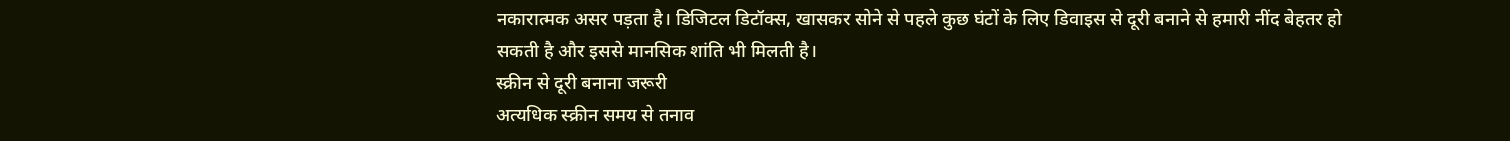नकारात्मक असर पड़ता है। डिजिटल डिटॉक्स, खासकर सोने से पहले कुछ घंटों के लिए डिवाइस से दूरी बनाने से हमारी नींद बेहतर हो सकती है और इससे मानसिक शांति भी मिलती है।
स्क्रीन से दूरी बनाना जरूरी
अत्यधिक स्क्रीन समय से तनाव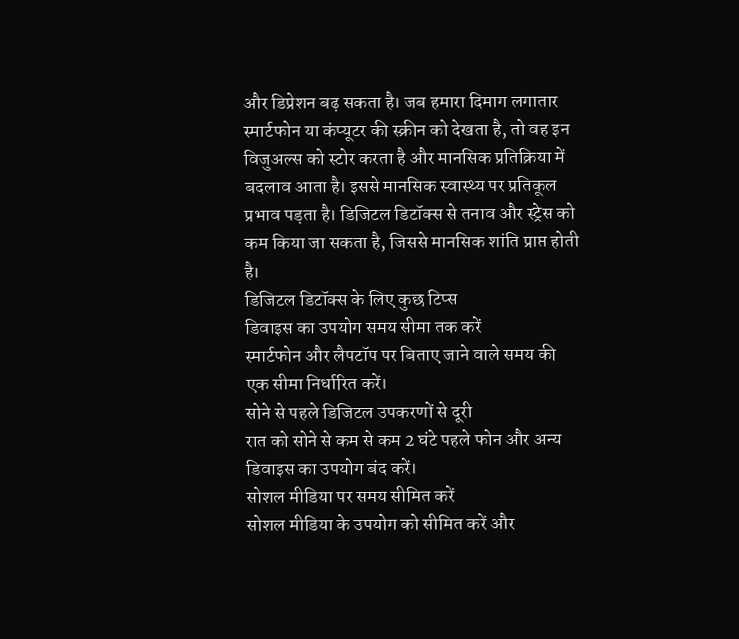और डिप्रेशन बढ़ सकता है। जब हमारा दिमाग लगातार स्मार्टफोन या कंप्यूटर की स्क्रीन को देखता है, तो वह इन विजुअल्स को स्टोर करता है और मानसिक प्रतिक्रिया में बदलाव आता है। इससे मानसिक स्वास्थ्य पर प्रतिकूल प्रभाव पड़ता है। डिजिटल डिटॉक्स से तनाव और स्ट्रेस को कम किया जा सकता है, जिससे मानसिक शांति प्राप्त होती है।
डिजिटल डिटॉक्स के लिए कुछ टिप्स
डिवाइस का उपयोग समय सीमा तक करें
स्मार्टफोन और लैपटॉप पर बिताए जाने वाले समय की एक सीमा निर्धारित करें।
सोने से पहले डिजिटल उपकरणों से दूरी
रात को सोने से कम से कम 2 घंटे पहले फोन और अन्य डिवाइस का उपयोग बंद करें।
सोशल मीडिया पर समय सीमित करें
सोशल मीडिया के उपयोग को सीमित करें और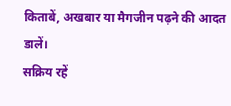किताबें, अखबार या मैगजीन पढ़ने की आदत डालें।
सक्रिय रहें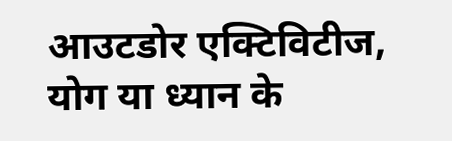आउटडोर एक्टिविटीज, योग या ध्यान के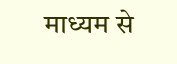माध्यम से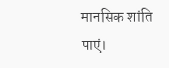मानसिक शांति पाएं।